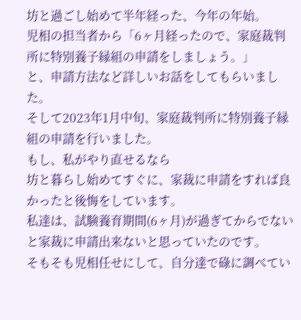坊と過ごし始めて半年経った、今年の年始。
児相の担当者から「6ヶ月経ったので、家庭裁判所に特別養子縁組の申請をしましょう。」
と、申請方法など詳しいお話をしてもらいました。
そして2023年1月中旬、家庭裁判所に特別養子縁組の申請を行いました。
もし、私がやり直せるなら
坊と暮らし始めてすぐに、家裁に申請をすれば良かったと後悔をしています。
私達は、試験養育期間(6ヶ月)が過ぎてからでないと家裁に申請出来ないと思っていたのです。
そもそも児相任せにして、自分達で碌に調べてい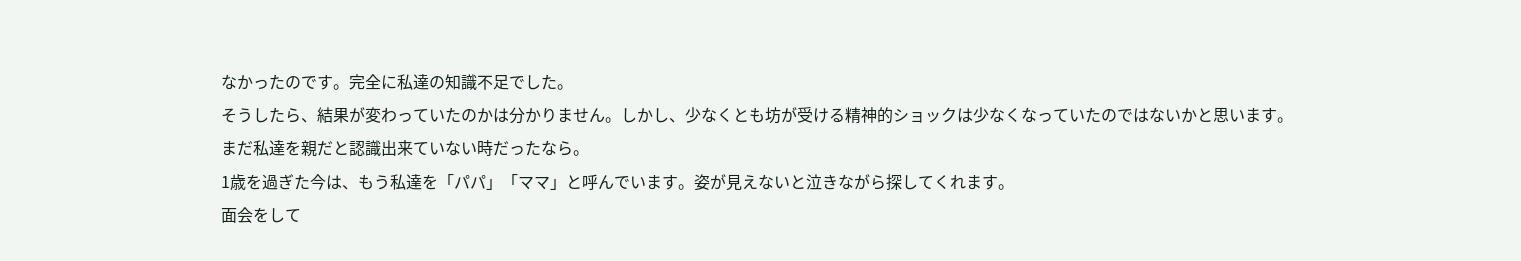なかったのです。完全に私達の知識不足でした。
そうしたら、結果が変わっていたのかは分かりません。しかし、少なくとも坊が受ける精神的ショックは少なくなっていたのではないかと思います。
まだ私達を親だと認識出来ていない時だったなら。
1歳を過ぎた今は、もう私達を「パパ」「ママ」と呼んでいます。姿が見えないと泣きながら探してくれます。
面会をして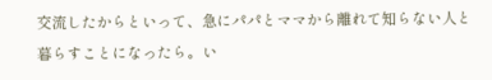交流したからといって、急にパパとママから離れて知らない人と暮らすことになったら。い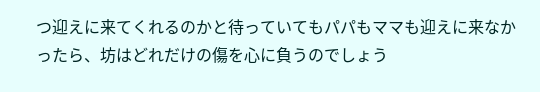つ迎えに来てくれるのかと待っていてもパパもママも迎えに来なかったら、坊はどれだけの傷を心に負うのでしょう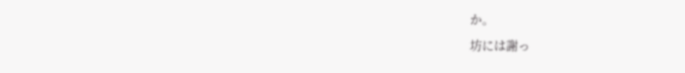か。
坊には謝っ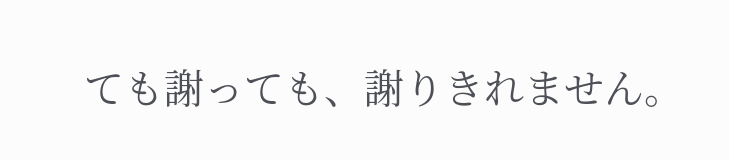ても謝っても、謝りきれません。